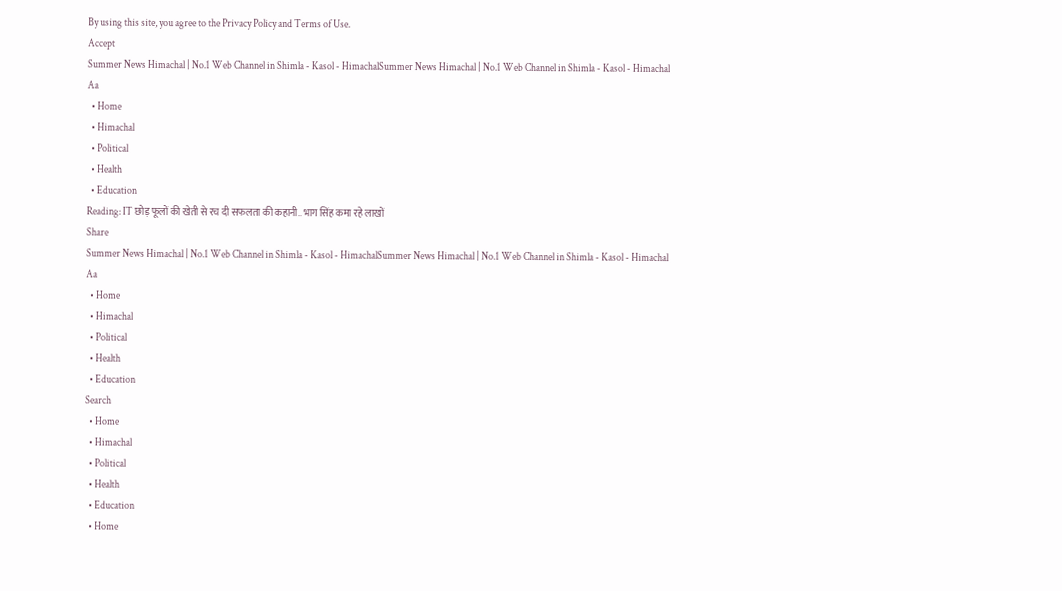By using this site, you agree to the Privacy Policy and Terms of Use.
Accept
Summer News Himachal | No.1 Web Channel in Shimla - Kasol - HimachalSummer News Himachal | No.1 Web Channel in Shimla - Kasol - Himachal
Aa
  • Home
  • Himachal
  • Political
  • Health
  • Education
Reading: IT छोड़ फूलों की खेती से रच दी सफलता की कहानी.. भाग सिंह कमा रहे लाखों
Share
Summer News Himachal | No.1 Web Channel in Shimla - Kasol - HimachalSummer News Himachal | No.1 Web Channel in Shimla - Kasol - Himachal
Aa
  • Home
  • Himachal
  • Political
  • Health
  • Education
Search
  • Home
  • Himachal
  • Political
  • Health
  • Education
  • Home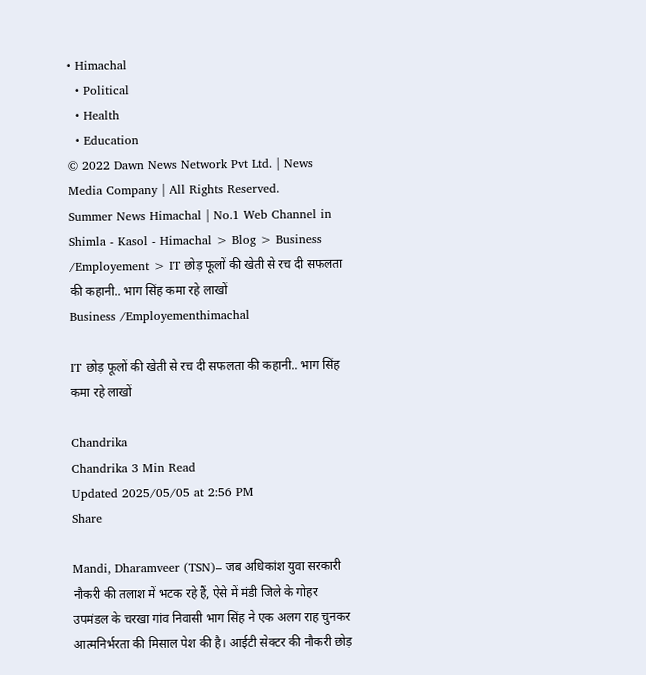• Himachal
  • Political
  • Health
  • Education
© 2022 Dawn News Network Pvt Ltd. | News Media Company | All Rights Reserved.
Summer News Himachal | No.1 Web Channel in Shimla - Kasol - Himachal > Blog > Business /Employement > IT छोड़ फूलों की खेती से रच दी सफलता की कहानी.. भाग सिंह कमा रहे लाखों
Business /Employementhimachal

IT छोड़ फूलों की खेती से रच दी सफलता की कहानी.. भाग सिंह कमा रहे लाखों

Chandrika
Chandrika 3 Min Read
Updated 2025/05/05 at 2:56 PM
Share

Mandi, Dharamveer (TSN)– जब अधिकांश युवा सरकारी नौकरी की तलाश में भटक रहे हैं, ऐसे में मंडी जिले के गोहर उपमंडल के चरखा गांव निवासी भाग सिंह ने एक अलग राह चुनकर आत्मनिर्भरता की मिसाल पेश की है। आईटी सेक्टर की नौकरी छोड़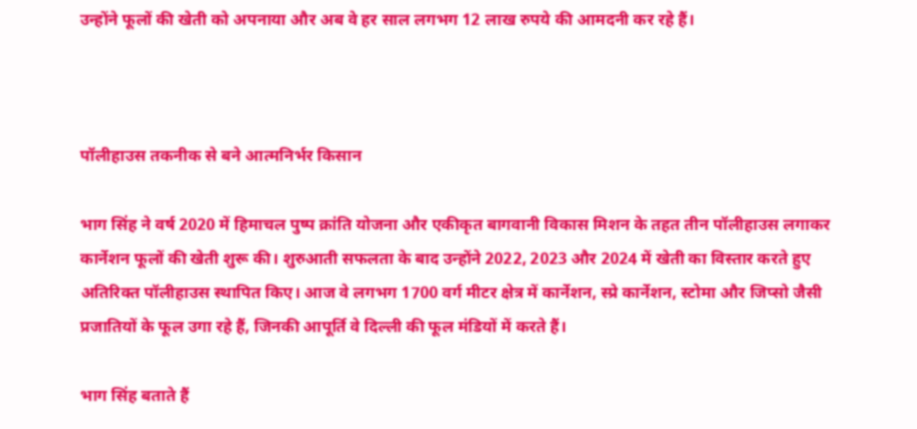उन्होंने फूलों की खेती को अपनाया और अब वे हर साल लगभग 12 लाख रुपये की आमदनी कर रहे हैं।



पॉलीहाउस तकनीक से बने आत्मनिर्भर किसान

भाग सिंह ने वर्ष 2020 में हिमाचल पुष्प क्रांति योजना और एकीकृत बागवानी विकास मिशन के तहत तीन पॉलीहाउस लगाकर कार्नेशन फूलों की खेती शुरू की। शुरुआती सफलता के बाद उन्होंने 2022, 2023 और 2024 में खेती का विस्तार करते हुए अतिरिक्त पॉलीहाउस स्थापित किए। आज वे लगभग 1700 वर्ग मीटर क्षेत्र में कार्नेशन, स्प्रे कार्नेशन, स्टोमा और जिप्सो जैसी प्रजातियों के फूल उगा रहे हैं, जिनकी आपूर्ति वे दिल्ली की फूल मंडियों में करते हैं।

भाग सिंह बताते हैं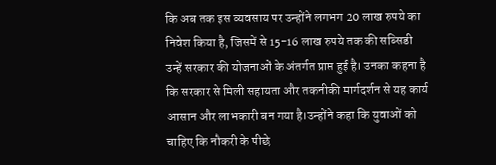कि अब तक इस व्यवसाय पर उन्होंने लगभग 20 लाख रुपये का निवेश किया है, जिसमें से 15-16 लाख रुपये तक की सब्सिडी उन्हें सरकार की योजनाओं के अंतर्गत प्राप्त हुई है। उनका कहना है कि सरकार से मिली सहायता और तकनीकी मार्गदर्शन से यह कार्य आसान और लाभकारी बन गया है।उन्होंने कहा कि युवाओं को चाहिए कि नौकरी के पीछे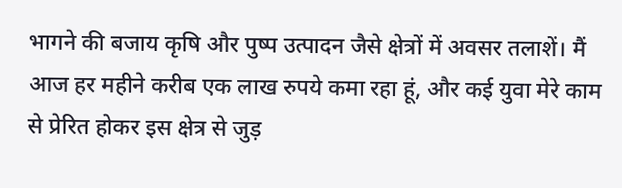भागने की बजाय कृषि और पुष्प उत्पादन जैसे क्षेत्रों में अवसर तलाशें। मैं आज हर महीने करीब एक लाख रुपये कमा रहा हूं, और कई युवा मेरे काम से प्रेरित होकर इस क्षेत्र से जुड़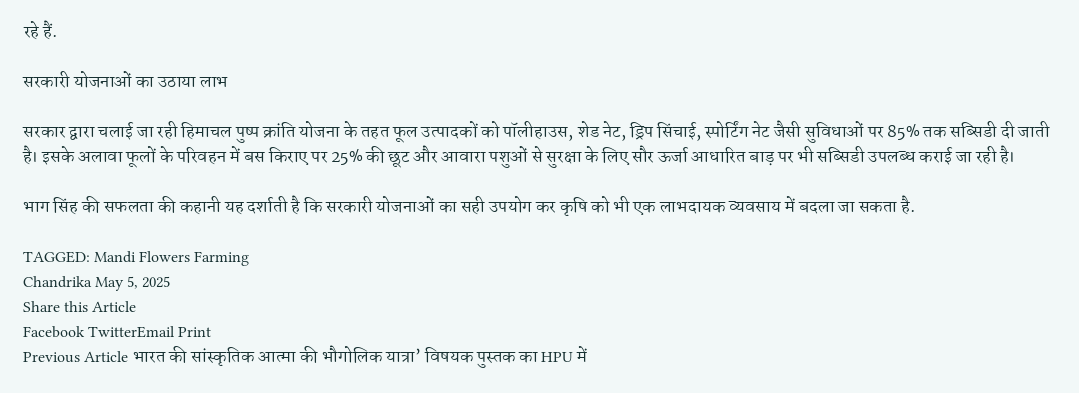रहे हैं.

सरकारी योजनाओं का उठाया लाभ

सरकार द्वारा चलाई जा रही हिमाचल पुष्प क्रांति योजना के तहत फूल उत्पादकों को पॉलीहाउस, शेड नेट, ड्रिप सिंचाई, स्पोर्टिंग नेट जैसी सुविधाओं पर 85% तक सब्सिडी दी जाती है। इसके अलावा फूलों के परिवहन में बस किराए पर 25% की छूट और आवारा पशुओं से सुरक्षा के लिए सौर ऊर्जा आधारित बाड़ पर भी सब्सिडी उपलब्ध कराई जा रही है।

भाग सिंह की सफलता की कहानी यह दर्शाती है कि सरकारी योजनाओं का सही उपयोग कर कृषि को भी एक लाभदायक व्यवसाय में बदला जा सकता है.

TAGGED: Mandi Flowers Farming
Chandrika May 5, 2025
Share this Article
Facebook TwitterEmail Print
Previous Article भारत की सांस्कृतिक आत्मा की भौगोलिक यात्रा’ विषयक पुस्तक का HPU में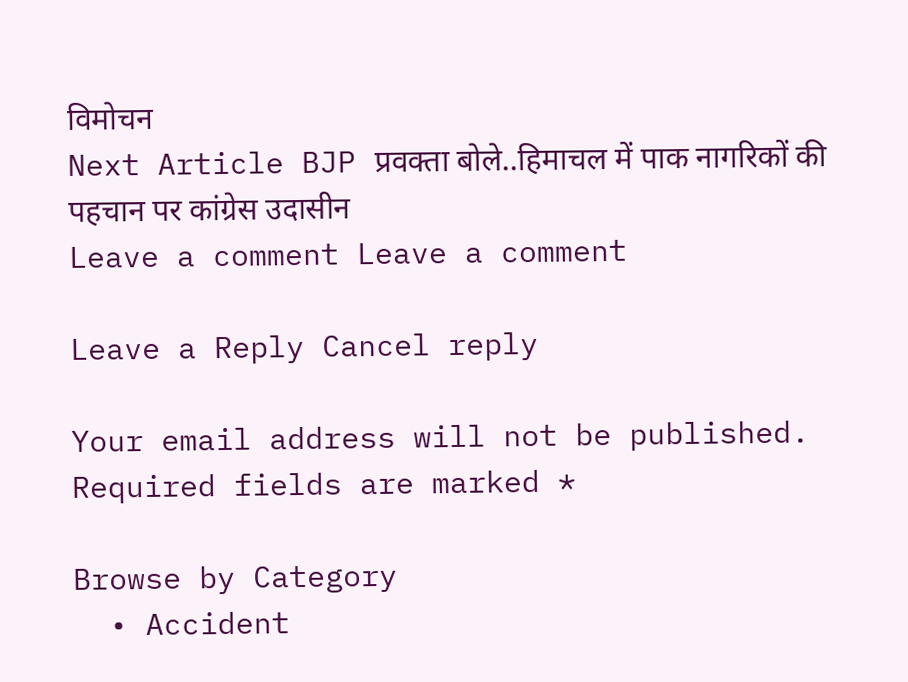विमोचन
Next Article BJP प्रवक्ता बोले..हिमाचल में पाक नागरिकों की पहचान पर कांग्रेस उदासीन
Leave a comment Leave a comment

Leave a Reply Cancel reply

Your email address will not be published. Required fields are marked *

Browse by Category
  • Accident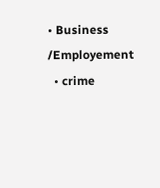• Business /Employement
  • crime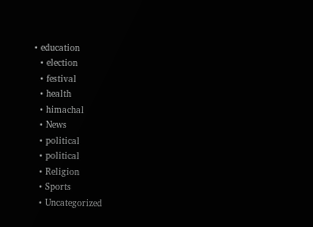• education
  • election
  • festival
  • health
  • himachal
  • News
  • political
  • political
  • Religion
  • Sports
  • Uncategorized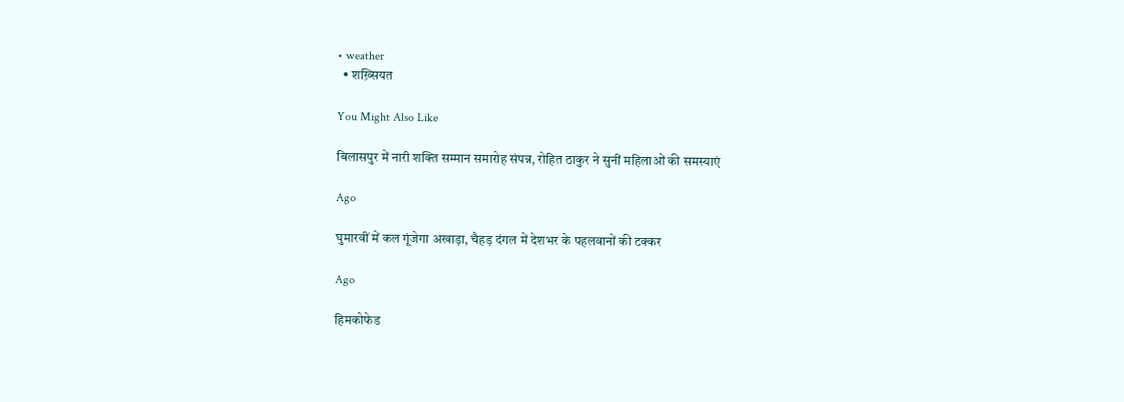• weather
  • शख़्सियत

You Might Also Like

बिलासपुर में नारी शक्ति सम्मान समारोह संपन्न, रोहित ठाकुर ने सुनीं महिलाओं की समस्याएं

Ago

घुमारवीं में कल गूंजेगा अखाड़ा, चैहड़ दंगल में देशभर के पहलवानों की टक्कर

Ago

हिमकोफेड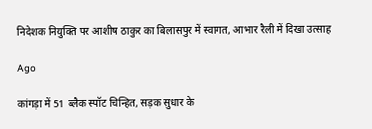निदेशक नियुक्ति पर आशीष ठाकुर का बिलासपुर में स्वागत, आभार रैली में दिखा उत्साह

Ago

कांगड़ा में 51 ब्लैक स्पॉट चिन्हित, सड़क सुधार के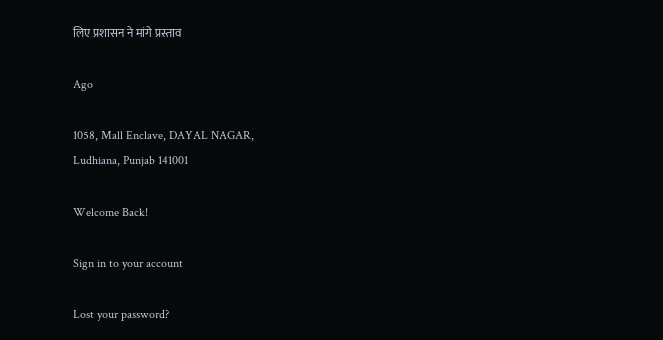लिए प्रशासन ने मांगे प्रस्ताव

Ago

1058, Mall Enclave, DAYAL NAGAR,
Ludhiana, Punjab 141001

Welcome Back!

Sign in to your account

Lost your password?